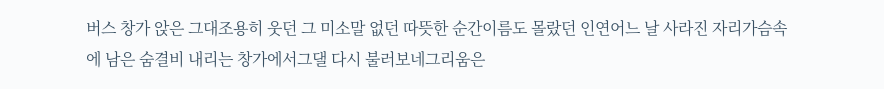버스 창가 앉은 그대조용히 웃던 그 미소말 없던 따뜻한 순간이름도 몰랐던 인연어느 날 사라진 자리가슴속에 남은 숨결비 내리는 창가에서그댈 다시 불러보네그리움은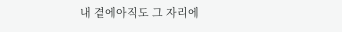내 곁에아직도 그 자리에